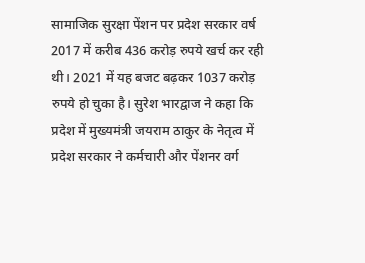सामाजिक सुरक्षा पेंशन पर प्रदेश सरकार वर्ष 2017 में करीब 436 करोड़ रुपये खर्च कर रही थी। 2021 में यह बजट बढ़कर 1037 करोड़ रुपये हो चुका है। सुरेश भारद्वाज ने कहा कि प्रदेश में मुख्यमंत्री जयराम ठाकुर के नेतृत्व में प्रदेश सरकार ने कर्मचारी और पेंशनर वर्ग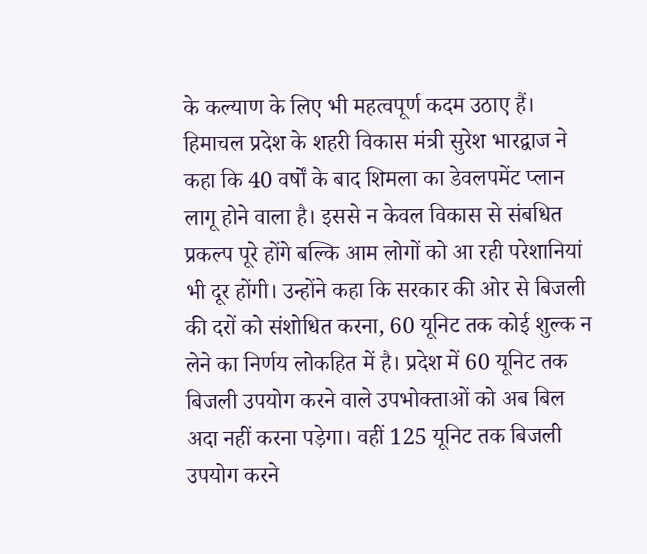के कल्याण के लिए भी महत्वपूर्ण कदम उठाए हैं।
हिमाचल प्रदेश के शहरी विकास मंत्री सुरेश भारद्वाज ने कहा कि 40 वर्षों के बाद शिमला का डेवलपमेंट प्लान लागू होने वाला है। इससे न केवल विकास से संबधित प्रकल्प पूरे होंगे बल्कि आम लोगों को आ रही परेशानियां भी दूर होंगी। उन्होंने कहा कि सरकार की ओर से बिजली की दरों को संशोधित करना, 60 यूनिट तक कोई शुल्क न लेने का निर्णय लोकहित में है। प्रदेश में 60 यूनिट तक बिजली उपयोग करने वाले उपभोक्ताओं को अब बिल अदा नहीं करना पड़ेगा। वहीं 125 यूनिट तक बिजली उपयोग करने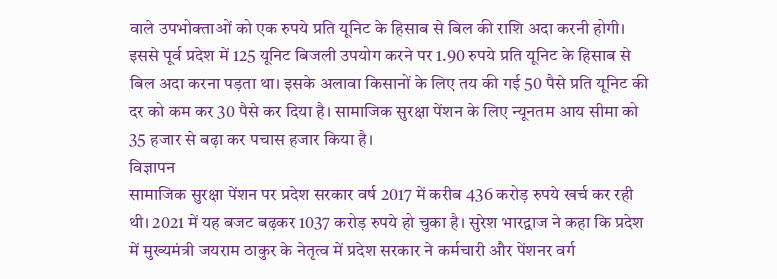वाले उपभोक्ताओं को एक रुपये प्रति यूनिट के हिसाब से बिल की राशि अदा करनी होगी। इससे पूर्व प्रदेश में 125 यूनिट बिजली उपयोग करने पर 1.90 रुपये प्रति यूनिट के हिसाब से बिल अदा करना पड़ता था। इसके अलावा किसानों के लिए तय की गई 50 पैसे प्रति यूनिट की दर को कम कर 30 पैसे कर दिया है। सामाजिक सुरक्षा पेंशन के लिए न्यूनतम आय सीमा को 35 हजार से बढ़ा कर पचास हजार किया है।
विज्ञापन
सामाजिक सुरक्षा पेंशन पर प्रदेश सरकार वर्ष 2017 में करीब 436 करोड़ रुपये खर्च कर रही थी। 2021 में यह बजट बढ़कर 1037 करोड़ रुपये हो चुका है। सुरेश भारद्वाज ने कहा कि प्रदेश में मुख्यमंत्री जयराम ठाकुर के नेतृत्व में प्रदेश सरकार ने कर्मचारी और पेंशनर वर्ग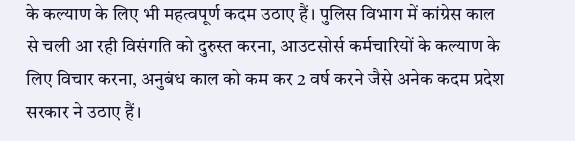के कल्याण के लिए भी महत्वपूर्ण कदम उठाए हैं। पुलिस विभाग में कांग्रेस काल से चली आ रही विसंगति को दुरुस्त करना, आउटसोर्स कर्मचारियों के कल्याण के लिए विचार करना, अनुबंध काल को कम कर 2 वर्ष करने जैसे अनेक कदम प्रदेश सरकार ने उठाए हैं।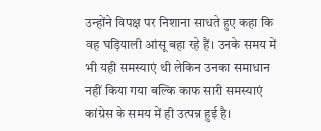उन्होंने विपक्ष पर निशाना साधते हुए कहा कि वह घड़ियाली आंसू बहा रहे हैं। उनके समय में भी यही समस्याएं थी लेकिन उनका समाधान नहीं किया गया बल्कि काफ सारी समस्याएं कांग्रेस के समय में ही उत्पन्न हुई है।